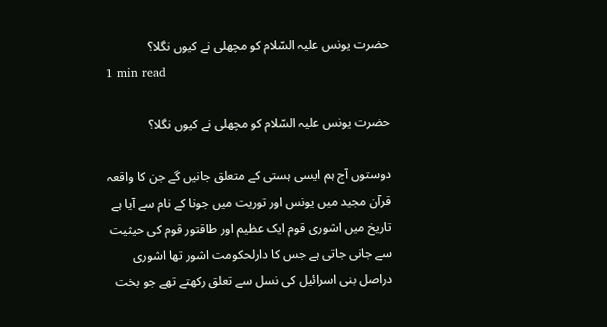حضرت یونس علیہ السّلام کو مچھلی نے کیوں نگلا؟
1 min read

حضرت یونس علیہ السّلام کو مچھلی نے کیوں نگلا؟

دوستوں آج ہم ایسی ہستی کے متعلق جانیں گے جن کا واقعہ قرآن مجید میں یونس اور توریت میں جونا کے نام سے آیا ہے تاریخ میں اشوری قوم ایک عظیم اور طاقتور قوم کی حیثیت سے جانی جاتی ہے جس کا دارلحکومت اشور تھا اشوری دراصل بنی اسرائیل کی نسل سے تعلق رکھتے تھے جو بخت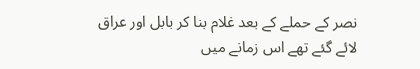نصر کے حملے کے بعد غلام بنا کر بابل اور عراق لائے گئے تھے اس زمانے میں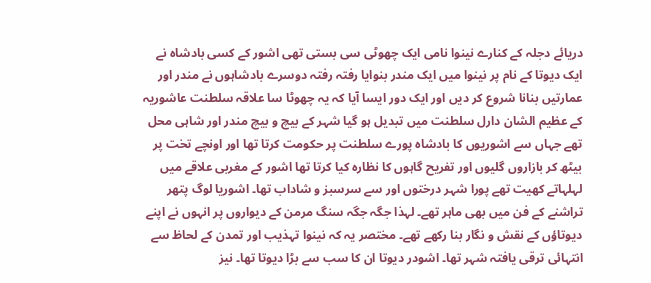دریائے دجلہ کے کنارے نینوا نامی ایک چھوٹی سی بستی تھی اشور کے کسی بادشاہ نے ایک دیوتا کے نام پر نینوا میں ایک مندر بنوایا رفتہ رفتہ دوسرے بادشاہوں نے مندر اور عمارتیں بنانا شروع کر دیں اور ایک دور ایسا آیا کہ یہ چھوٹا سا علاقہ سلطنت عاشوریہ کے عظیم الشان دارل سلطنت میں تبدیل ہو گیا شہر کے بیچ و بیچ مندر اور شاہی محل تھے جہاں سے اشوریوں کا بادشاہ پورے سلطنت پر حکومت کرتا تھا اور اونچے تخت پر بیٹھ کر بازاروں گلیوں اور تفریح گاہوں کا نظارہ کیا کرتا تھا اشور کے مغربی علاقے میں لہلہاتے کھیت تھے پورا شہر درختوں اور سے سرسبز و شاداب تھا۔ اشوریا لوگ پتھر تراشنے کے فن میں بھی ماہر تھے۔ لہذا جگہ جگہ سنگ مرمن کے دیواروں پر انہوں نے اپنے دیوتاؤں کے نقش و نگار بنا رکھے تھے۔ مختصر یہ کہ نینوا تہذیب اور تمدن کے لحاظ سے انتہائی ترقی یافتہ شہر تھا۔ اشودر دیوتا ان کا سب سے بڑا دیوتا تھا۔ نیز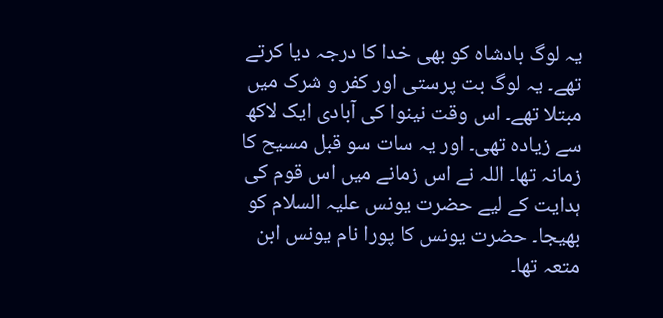یہ لوگ بادشاہ کو بھی خدا کا درجہ دیا کرتے تھے۔ یہ لوگ بت پرستی اور کفر و شرک میں مبتلا تھے۔ اس وقت نینوا کی آبادی ایک لاکھ سے زیادہ تھی۔ اور یہ سات سو قبل مسیح کا زمانہ تھا۔ اللہ نے اس زمانے میں اس قوم کی ہدایت کے لیے حضرت یونس علیہ السلام کو بھیجا۔ حضرت یونس کا پورا نام یونس ابن متعہ تھا۔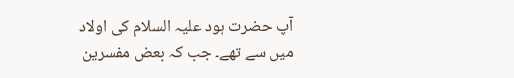آپ حضرت ہود علیہ السلام کی اولاد میں سے تھے۔ جب کہ بعض مفسرین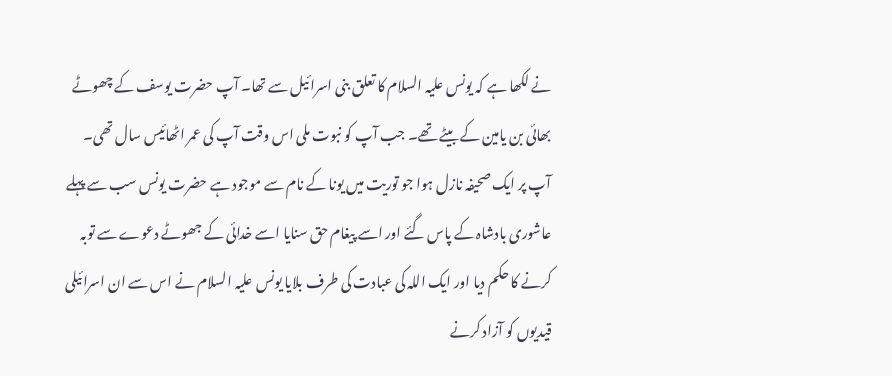نے لکھا ہے کہ یونس علیہ السلام کا تعلق بنی اسرائیل سے تھا۔ آپ حضرت یوسف کے چھوٹے بھائی بن یامین کے بیٹے تھے۔ جب آپ کو نبوت ملی اس وقت آپ کی عمر اٹھائیس سال تھی۔ آپ پر ایک صحیفہ نازل ہوا جو توریت میں یونا کے نام سے موجود ہے حضرت یونس سب سے پہلے عاشوری بادشاہ کے پاس گئے اور اسے پیغام حق سنایا اسے خدائی کے جھوٹے دعوے سے توبہ کرنے کا حکم دیا اور ایک اللہ کی عبادت کی طرف بلایا یونس علیہ السلام نے اس سے ان اسرائیلی قیدیوں کو آزاد کرنے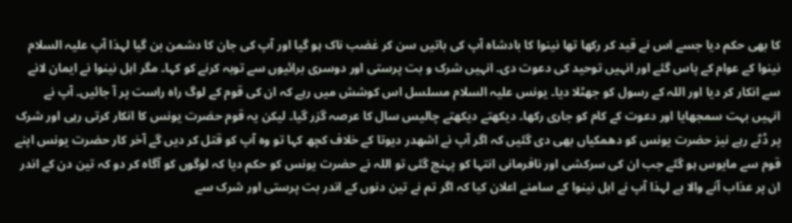کا بھی حکم دیا جسے اس نے قید کر رکھا تھا نینوا کا بادشاہ آپ کی باتیں سن کر غضب ناک ہو گیا اور آپ کی جان کا دشمن بن گیا لہذا آپ علیہ السلام نینوا کے عوام کے پاس گئے اور انہیں توحید کی دعوت دی۔ انہیں شرک و بت پرستی اور دوسری برائیوں سے توبہ کرنے کو کہا۔ مگر اہل نینوا نے ایمان لانے سے انکار کر دیا اور اللہ کے رسول کو جھٹلا دیا۔ یونس علیہ السلام مسلسل اس کوشش میں رہے کہ ان کی قوم کے لوگ راہ راست پر آ جائیں۔ آپ نے انہیں بہت سمجھایا اور دعوت کے کام کو جاری رکھا۔ دیکھتے دیکھتے چالیس سال کا عرصہ گزر گیا۔ لیکن یہ قوم حضرت یونس کا انکار کرتی رہی اور شرک پر ڈٹے رہے نیز حضرت یونس کو دھمکیاں بھی دی گئیں کہ اگر آپ نے اشھدر دیوتا کے خلاف کچھ کہا تو وہ آپ کو قتل کر دیں گے آخر کار حضرت یونس اپنے قوم سے مایوس ہو گئے جب ان کی سرکشی اور نافرمانی انتہا کو پہنچ گئی تو اللہ نے حضرت یونس کو حکم دیا کہ لوگوں کو آگاہ کر دو کہ تین دن کے اندر ان پر عذاب آنے والا ہے لہذا آپ نے اہل نینوا کے سامنے اعلان کیا کہ اگر تم نے تین دنوں کے اندر بت پرستی اور شرک سے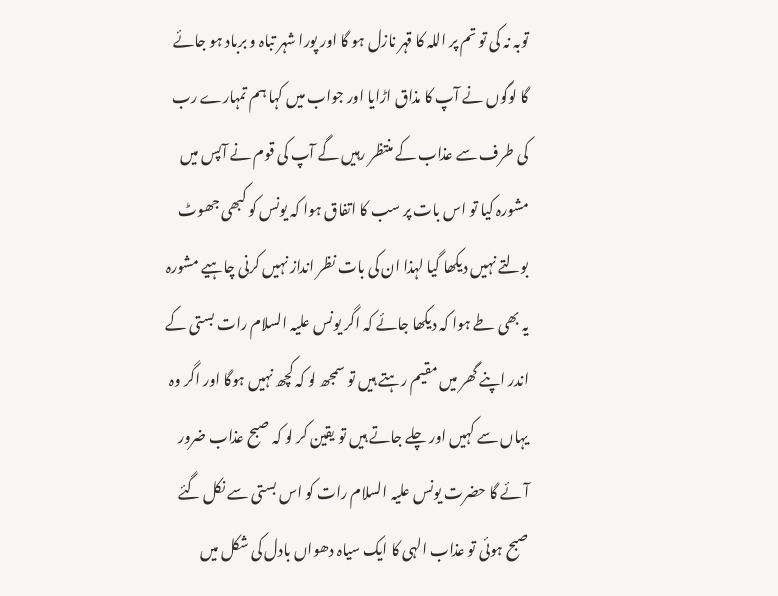توبہ نہ کی تو تم پر اللہ کا قہر نازل ہو گا اور پورا شہر تباہ و برباد ہو جائے گا لوگوں نے آپ کا مذاق اڑایا اور جواب میں کہا ہم تمہارے رب کی طرف سے عذاب کے منتظر رہیں گے آپ کی قوم نے آپس میں مشورہ کیا تو اس بات پر سب کا اتفاق ہوا کہ یونس کو کبھی جھوٹ بولتے نہیں دیکھا گیا لہذا ان کی بات نظر انداز نہیں کرنی چاہیے مشورہ یہ بھی طے ہوا کہ دیکھا جائے کہ اگر یونس علیہ السلام رات بستی کے اندر اپنے گھر میں مقیم رہتے ہیں تو سمجھ لو کہ کچھ نہیں ہوگا اور اگر وہ یہاں سے کہیں اور چلے جاتے ہیں تو یقین کر لو کہ صبح عذاب ضرور آئے گا حضرت یونس علیہ السلام رات کو اس بستی سے نکل گئے صبح ہوئی تو عذاب الہی کا ایک سیاہ دھواں بادل کی شکل میں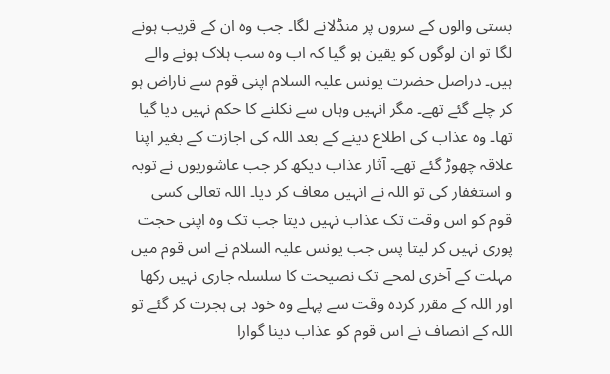بستی والوں کے سروں پر منڈلانے لگا۔ جب وہ ان کے قریب ہونے لگا تو ان لوگوں کو یقین ہو گیا کہ اب وہ سب ہلاک ہونے والے ہیں۔ دراصل حضرت یونس علیہ السلام اپنی قوم سے ناراض ہو کر چلے گئے تھے۔ مگر انہیں وہاں سے نکلنے کا حکم نہیں دیا گیا تھا۔ وہ عذاب کی اطلاع دینے کے بعد اللہ کی اجازت کے بغیر اپنا علاقہ چھوڑ گئے تھے۔ آثار عذاب دیکھ کر جب عاشوریوں نے توبہ و استغفار کی تو اللہ نے انہیں معاف کر دیا۔ اللہ تعالی کسی قوم کو اس وقت تک عذاب نہیں دیتا جب تک وہ اپنی حجت پوری نہیں کر لیتا پس جب یونس علیہ السلام نے اس قوم میں مہلت کے آخری لمحے تک نصیحت کا سلسلہ جاری نہیں رکھا اور اللہ کے مقرر کردہ وقت سے پہلے وہ خود ہی ہجرت کر گئے تو اللہ کے انصاف نے اس قوم کو عذاب دینا گوارا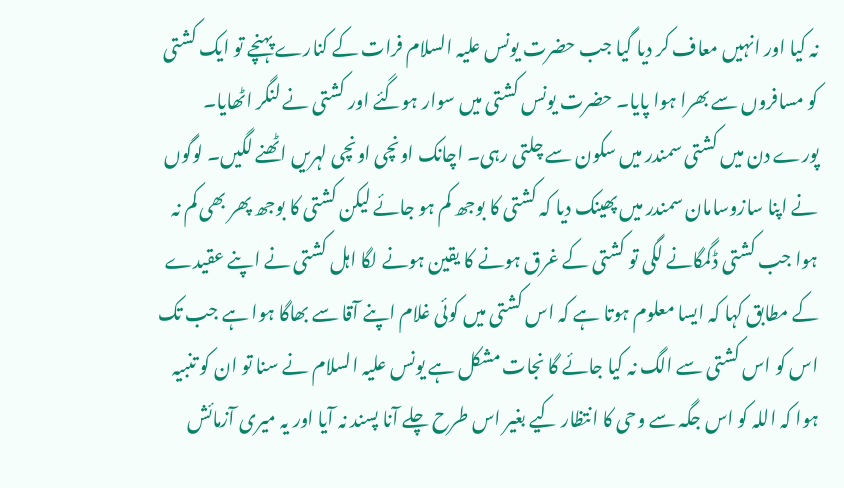نہ کیا اور انہیں معاف کر دیا گیا جب حضرت یونس علیہ السلام فرات کے کنارے پہنچے تو ایک کشتی کو مسافروں سے بھرا ہوا پایا۔ حضرت یونس کشتی میں سوار ہوگئے اور کشتی نے لنگر اٹھایا۔ پورے دن میں کشتی سمندر میں سکون سے چلتی رہی۔ اچانک اونچی اونچی لہریں اٹھنے لگیں۔ لوگوں نے اپنا سازوسامان سمندر میں پھینک دیا کہ کشتی کا بوجھ کم ہو جائے لیکن کشتی کا بوجھ پھر بھی کم نہ ہوا جب کشتی ڈگمگانے لگی تو کشتی کے غرق ہونے کا یقین ہونے لگا اہل کشتی نے اپنے عقیدے کے مطابق کہا کہ ایسا معلوم ہوتا ہے کہ اس کشتی میں کوئی غلام اپنے آقا سے بھاگا ہوا ہے جب تک اس کو اس کشتی سے الگ نہ کیا جائے گا نجات مشکل ہے یونس علیہ السلام نے سنا تو ان کو تنبیہ ہوا کہ اللہ کو اس جگہ سے وحی کا انتظار کیے بغیر اس طرح چلے آنا پسند نہ آیا اور یہ میری آزمائش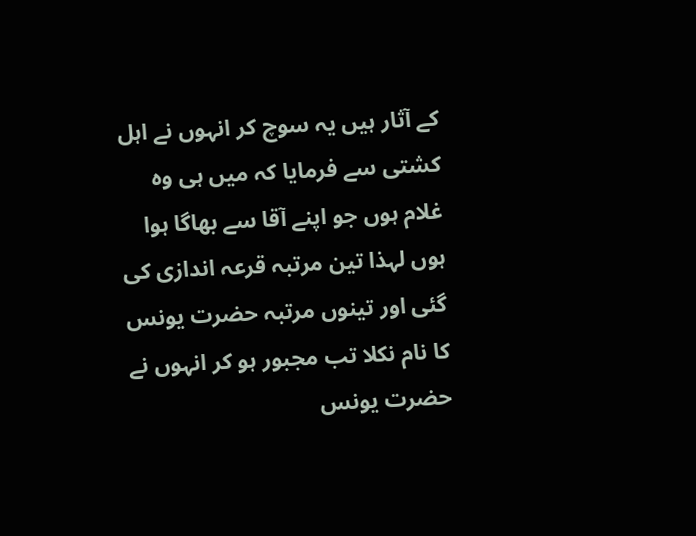کے آثار ہیں یہ سوچ کر انہوں نے اہل کشتی سے فرمایا کہ میں ہی وہ غلام ہوں جو اپنے آقا سے بھاگا ہوا ہوں لہذا تین مرتبہ قرعہ اندازی کی گئی اور تینوں مرتبہ حضرت یونس کا نام نکلا تب مجبور ہو کر انہوں نے حضرت یونس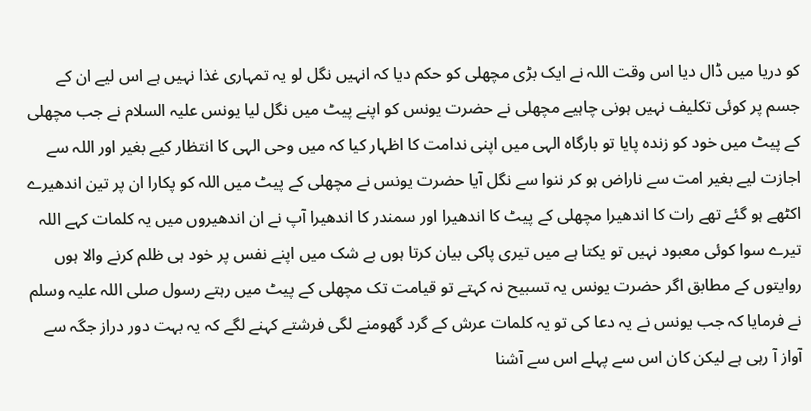کو دریا میں ڈال دیا اس وقت اللہ نے ایک بڑی مچھلی کو حکم دیا کہ انہیں نگل لو یہ تمہاری غذا نہیں ہے اس لیے ان کے جسم پر کوئی تکلیف نہیں ہونی چاہیے مچھلی نے حضرت یونس کو اپنے پیٹ میں نگل لیا یونس علیہ السلام نے جب مچھلی کے پیٹ میں خود کو زندہ پایا تو بارگاہ الہی میں اپنی ندامت کا اظہار کیا کہ میں وحی الہی کا انتظار کیے بغیر اور اللہ سے اجازت لیے بغیر امت سے ناراض ہو کر ننوا سے نگل آیا حضرت یونس نے مچھلی کے پیٹ میں اللہ کو پکارا ان پر تین اندھیرے اکٹھے ہو گئے تھے رات کا اندھیرا مچھلی کے پیٹ کا اندھیرا اور سمندر کا اندھیرا آپ نے ان اندھیروں میں یہ کلمات کہے اللہ تیرے سوا کوئی معبود نہیں تو یکتا ہے میں تیری پاکی بیان کرتا ہوں بے شک میں اپنے نفس پر خود ہی ظلم کرنے والا ہوں روایتوں کے مطابق اگر حضرت یونس یہ تسبیح نہ کہتے تو قیامت تک مچھلی کے پیٹ میں رہتے رسول صلی اللہ علیہ وسلم نے فرمایا کہ جب یونس نے یہ دعا کی تو یہ کلمات عرش کے گرد گھومنے لگی فرشتے کہنے لگے کہ یہ بہت دور دراز جگہ سے آواز آ رہی ہے لیکن کان اس سے پہلے اس سے آشنا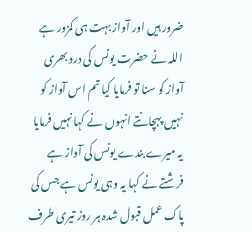ضرور ہیں اور آواز بہت ہی کمزور ہے اللہ نے حضرت یونس کی درد بھری آواز کو سنا تو فرمایا کیا تم اس آواز کو نہیں پہچانتے انہوں نے کہا نہیں فرمایا یہ میرے بندے یونس کی آواز ہے فرشتے نے کہا یہ وہی یونس ہے جس کی پاک عمل قبول شدہ ہر روز تیری طرف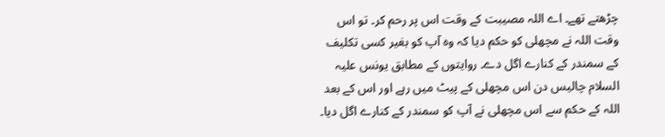چڑھتے تھے۔ اے اللہ مصیبت کے وقت اس پر رحم کر۔ تو اس وقت اللہ نے مچھلی کو حکم دیا کہ وہ آپ کو بغیر کسی تکلیف کے سمندر کے کنارے اگل دے۔ روایتوں کے مطابق یونس علیہ السلام چالیس دن اس مچھلی کے پیٹ میں رہے اور اس کے بعد اللہ کے حکم سے اس مچھلی نے آپ کو سمندر کے کنارے اگل دیا۔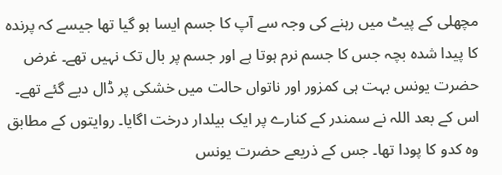مچھلی کے پیٹ میں رہنے کی وجہ سے آپ کا جسم ایسا ہو گیا تھا جیسے کہ پرندہ کا پیدا شدہ بچہ جس کا جسم نرم ہوتا ہے اور جسم پر بال تک نہیں تھے۔ غرض حضرت یونس بہت ہی کمزور اور ناتواں حالت میں خشکی پر ڈال دیے گئے تھے۔ اس کے بعد اللہ نے سمندر کے کنارے پر ایک بیلدار درخت اگایا۔ روایتوں کے مطابق وہ کدو کا پودا تھا۔ جس کے ذریعے حضرت یونس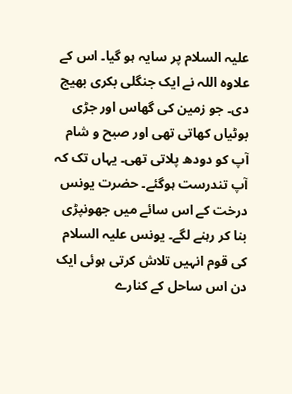علیہ السلام پر سایہ ہو گیا۔ اس کے علاوہ اللہ نے ایک جنگلی بکری بھیج دی۔ جو زمین کی گھاس اور جڑی بوٹیاں کھاتی تھی اور صبح و شام آپ کو دودھ پلاتی تھی۔ یہاں تک کہ آپ تندرست ہوگئے۔ حضرت یونس درخت کے اس سائے میں جھونپڑی بنا کر رہنے لگے۔ یونس علیہ السلام کی قوم انہیں تلاش کرتی ہوئی ایک دن اس ساحل کے کنارے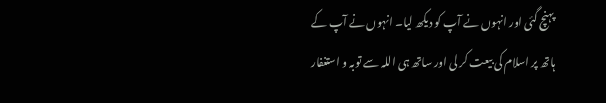پہنچ گئی اور انہوں نے آپ کو دیکھ لیا۔ انہوں نے آپ کے ہاتھ پر اسلام کی بیعت کر لی اور ساتھ ہی اللہ سے توبہ و استغفار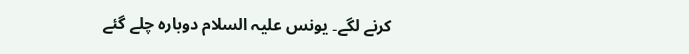کرنے لگے۔ یونس علیہ السلام دوبارہ چلے گئے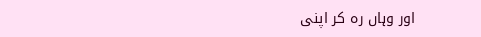اور وہاں رہ کر اپنی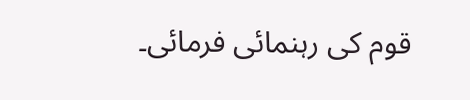قوم کی رہنمائی فرمائی۔